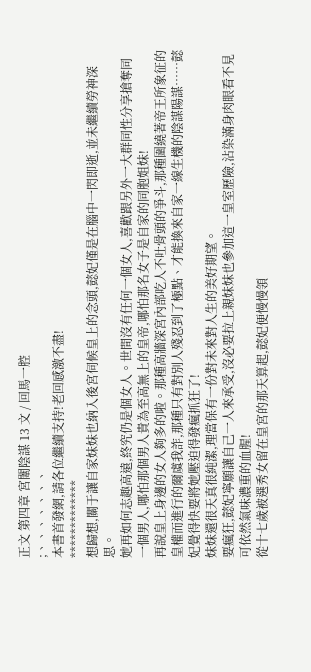正文 第四章 宮闈陰謀 13 文 / 回馬一腔
;、、、、、、、
本書首發網,請各位繼續支持!老回感激不盡!
*************
想歸想,關于讓自家妹妹也納入後宮伺候皇上的念頭,懿妃僅是在腦中一閃即逝,並未繼續勞神深思。
她再如何志趣高遠,終究仍是個女人。世間沒有任何一個女人,喜歡跟另外一大群同性分享搶奪同一個男人,哪怕那個男人貴為至高無上的皇帝,哪怕那名女子是自家的同胞姐妹!
再說皇上身邊的女人夠多的啦。那種高牆深宮內部吃人不吐骨頭的爭斗,那種圍繞著帝王所象征的皇權而進行的爾虞我詐,那種只有對別人殘忍到了極點、才能換來自家一線生機的陰謀陽謀……懿妃覺得快要將她壓迫得發瘋抓狂了!
妹妹還很天真很純潔,理當保有一份對未來對人生的美好期望。
要瘋狂,懿妃寧願讓自己一人來承受,沒必要拉上親妹妹也參加這一皇室歷險,沾染滿身肉眼看不見可依然氣味濃重的血腥!
從十七歲被選秀女留在皇宮的那天算起,懿妃便慢慢領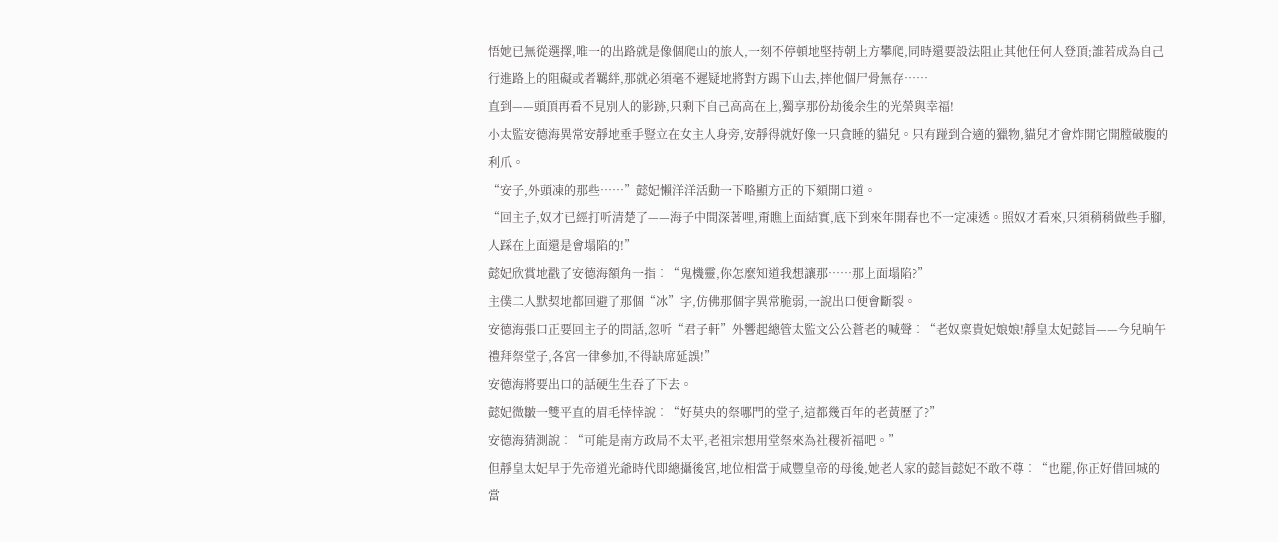悟她已無從選擇,唯一的出路就是像個爬山的旅人,一刻不停頓地堅持朝上方攀爬,同時還要設法阻止其他任何人登頂;誰若成為自己行進路上的阻礙或者羈絆,那就必須毫不遲疑地將對方踢下山去,摔他個尸骨無存……
直到——頭頂再看不見別人的影跡,只剩下自己高高在上,獨享那份劫後余生的光榮與幸福!
小太監安德海異常安靜地垂手豎立在女主人身旁,安靜得就好像一只貪睡的貓兒。只有踫到合適的獵物,貓兒才會炸開它開膛破腹的利爪。
“安子,外頭凍的那些……”懿妃懶洋洋活動一下略顯方正的下頦開口道。
“回主子,奴才已經打听清楚了——海子中間深著哩,甭瞧上面結實,底下到來年開春也不一定凍透。照奴才看來,只須稍稍做些手腳,人踩在上面還是會塌陷的!”
懿妃欣賞地戳了安德海額角一指︰“鬼機靈,你怎麼知道我想讓那……那上面塌陷?”
主僕二人默契地都回避了那個“冰”字,仿佛那個字異常脆弱,一說出口便會斷裂。
安德海張口正要回主子的問話,忽听“君子軒”外響起總管太監文公公蒼老的喊聲︰“老奴稟貴妃娘娘!靜皇太妃懿旨——今兒晌午禮拜祭堂子,各宮一律參加,不得缺席延誤!”
安德海將要出口的話硬生生吞了下去。
懿妃微皺一雙平直的眉毛悻悻說︰“好莫央的祭哪門的堂子,這都幾百年的老黃歷了?”
安德海猜測說︰“可能是南方政局不太平,老祖宗想用堂祭來為社稷祈福吧。”
但靜皇太妃早于先帝道光爺時代即總攝後宮,地位相當于咸豐皇帝的母後,她老人家的懿旨懿妃不敢不尊︰“也罷,你正好借回城的當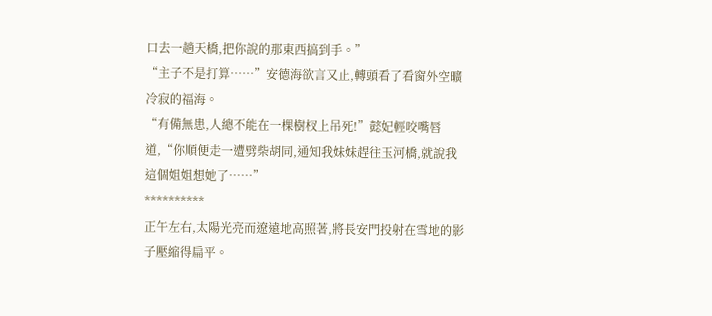口去一趟天橋,把你說的那東西搞到手。”
“主子不是打算……”安德海欲言又止,轉頭看了看窗外空曠冷寂的福海。
“有備無患,人總不能在一棵樹杈上吊死!”懿妃輕咬嘴唇道,“你順便走一遭劈柴胡同,通知我妹妹趕往玉河橋,就說我這個姐姐想她了……”
**********
正午左右,太陽光亮而遼遠地高照著,將長安門投射在雪地的影子壓縮得扁平。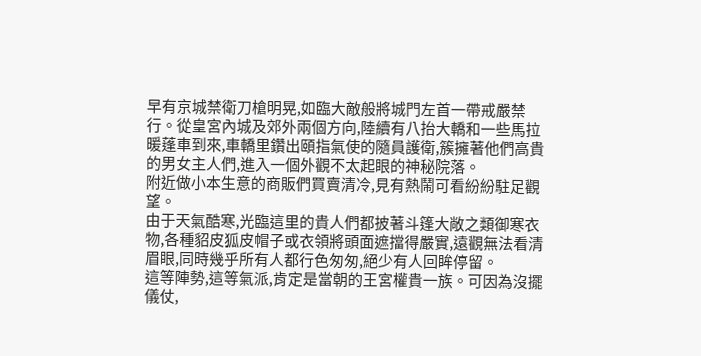早有京城禁衛刀槍明晃,如臨大敵般將城門左首一帶戒嚴禁行。從皇宮內城及郊外兩個方向,陸續有八抬大轎和一些馬拉暖蓬車到來,車轎里鑽出頤指氣使的隨員護衛,簇擁著他們高貴的男女主人們,進入一個外觀不太起眼的神秘院落。
附近做小本生意的商販們買賣清冷,見有熱鬧可看紛紛駐足觀望。
由于天氣酷寒,光臨這里的貴人們都披著斗篷大敞之類御寒衣物,各種貂皮狐皮帽子或衣領將頭面遮擋得嚴實,遠觀無法看清眉眼,同時幾乎所有人都行色匆匆,絕少有人回眸停留。
這等陣勢,這等氣派,肯定是當朝的王宮權貴一族。可因為沒擺儀仗,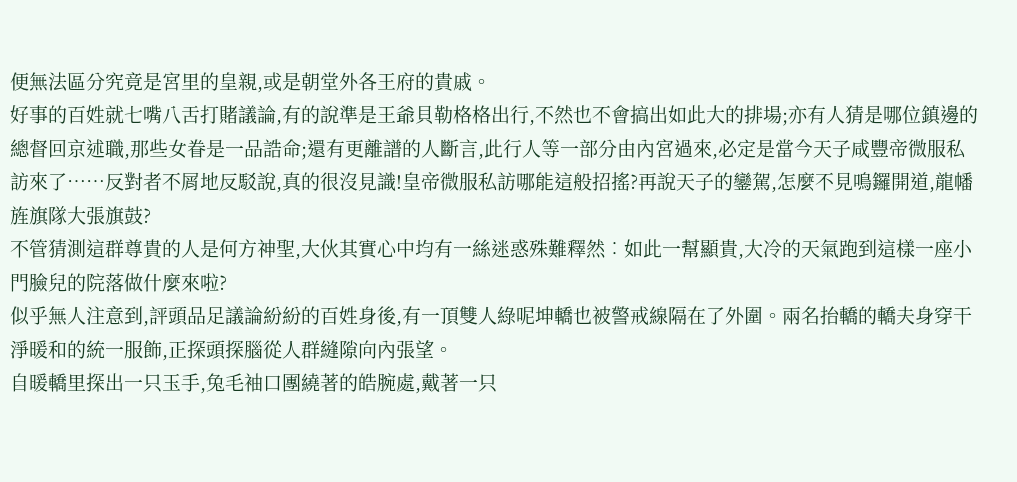便無法區分究竟是宮里的皇親,或是朝堂外各王府的貴戚。
好事的百姓就七嘴八舌打賭議論,有的說準是王爺貝勒格格出行,不然也不會搞出如此大的排場;亦有人猜是哪位鎮邊的總督回京述職,那些女眷是一品誥命;還有更離譜的人斷言,此行人等一部分由內宮過來,必定是當今天子咸豐帝微服私訪來了……反對者不屑地反駁說,真的很沒見識!皇帝微服私訪哪能這般招搖?再說天子的鑾駕,怎麼不見鳴鑼開道,龍幡旌旗隊大張旗鼓?
不管猜測這群尊貴的人是何方神聖,大伙其實心中均有一絲迷惑殊難釋然︰如此一幫顯貴,大冷的天氣跑到這樣一座小門臉兒的院落做什麼來啦?
似乎無人注意到,評頭品足議論紛紛的百姓身後,有一頂雙人綠呢坤轎也被警戒線隔在了外圍。兩名抬轎的轎夫身穿干淨暖和的統一服飾,正探頭探腦從人群縫隙向內張望。
自暖轎里探出一只玉手,兔毛袖口團繞著的皓腕處,戴著一只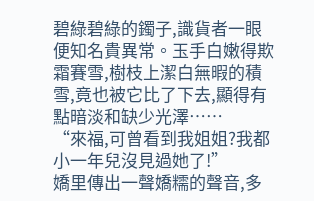碧綠碧綠的鐲子,識貨者一眼便知名貴異常。玉手白嫩得欺霜賽雪,樹枝上潔白無暇的積雪,竟也被它比了下去,顯得有點暗淡和缺少光澤……
“來福,可曾看到我姐姐?我都小一年兒沒見過她了!”
嬌里傳出一聲嬌糯的聲音,多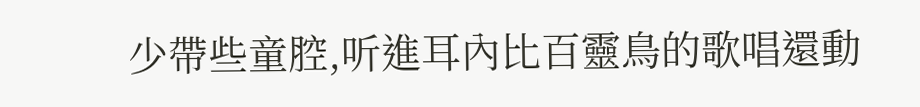少帶些童腔,听進耳內比百靈鳥的歌唱還動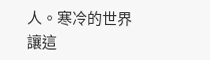人。寒冷的世界讓這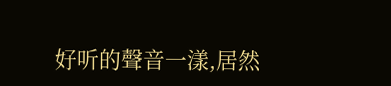好听的聲音一漾,居然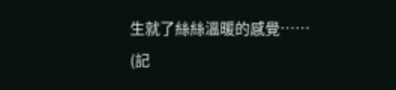生就了絲絲溫暖的感覺……
(記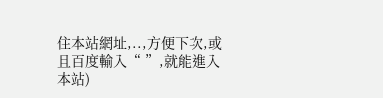住本站網址,..,方便下次,或且百度輸入“ ”,就能進入本站)